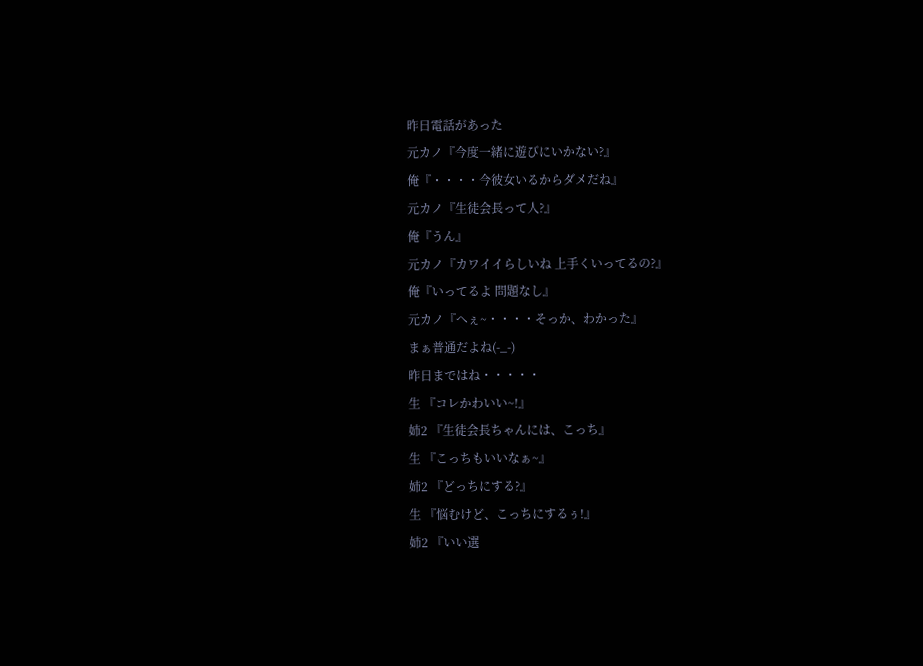昨日電話があった
元カノ『今度一緒に遊びにいかない?』
俺『・・・・今彼女いるからダメだね』
元カノ『生徒会長って人?』
俺『うん』
元カノ『カワイイらしいね 上手くいってるの?』
俺『いってるよ 問題なし』
元カノ『へぇ~・・・・そっか、わかった』
まぁ普通だよね(-_-)
昨日まではね・・・・・
生 『コレかわいい~!』
姉2 『生徒会長ちゃんには、こっち』
生 『こっちもいいなぁ~』
姉2 『どっちにする?』
生 『悩むけど、こっちにするぅ!』
姉2 『いい選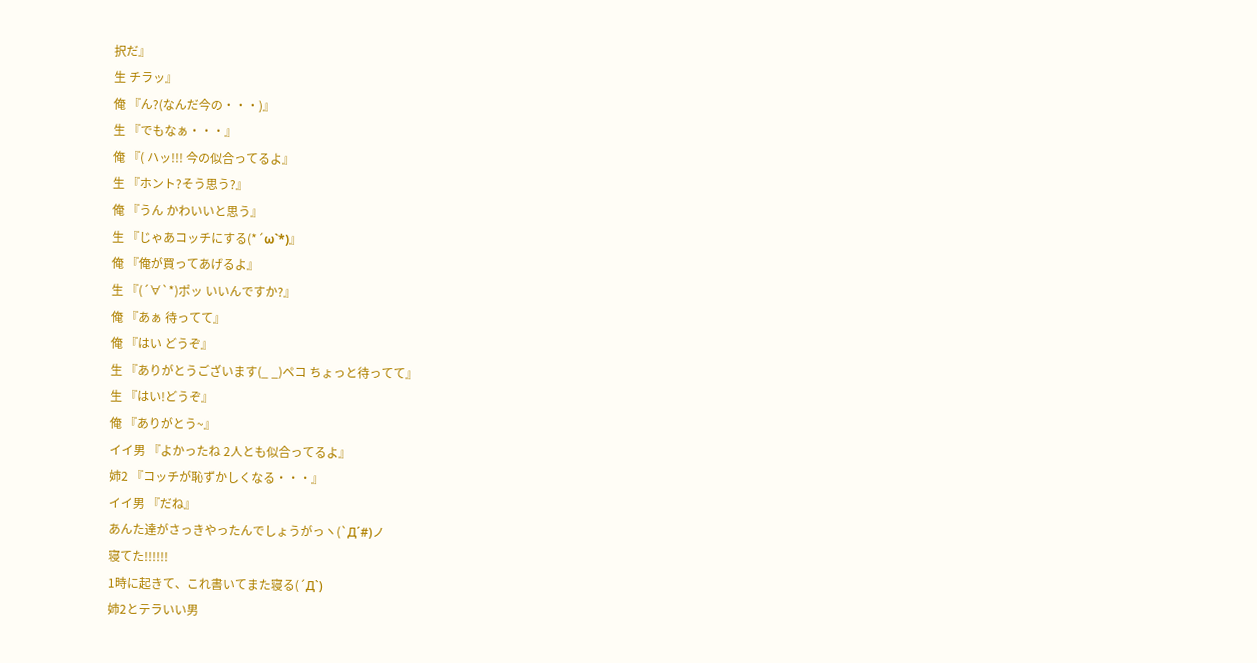択だ』
生 チラッ』
俺 『ん?(なんだ今の・・・)』
生 『でもなぁ・・・』
俺 『( ハッ!!! 今の似合ってるよ』
生 『ホント?そう思う?』
俺 『うん かわいいと思う』
生 『じゃあコッチにする(*´ω`*)』
俺 『俺が買ってあげるよ』
生 『(´∀`*)ポッ いいんですか?』
俺 『あぁ 待ってて』
俺 『はい どうぞ』
生 『ありがとうございます(_ _)ペコ ちょっと待ってて』
生 『はい!どうぞ』
俺 『ありがとう~』
イイ男 『よかったね 2人とも似合ってるよ』
姉2 『コッチが恥ずかしくなる・・・』
イイ男 『だね』
あんた達がさっきやったんでしょうがっヽ(`Д´#)ノ
寝てた!!!!!!
1時に起きて、これ書いてまた寝る(´Д`)
姉2とテラいい男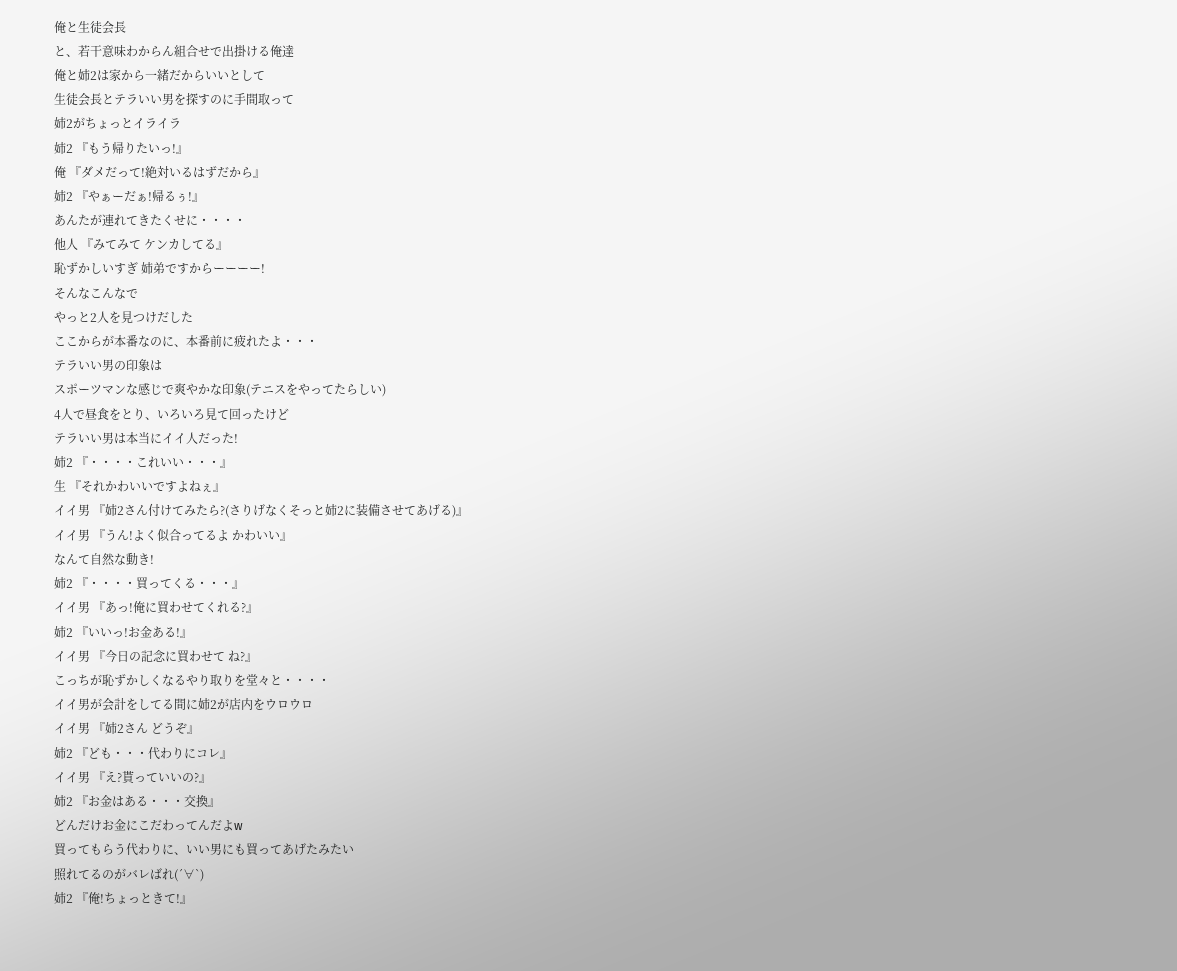俺と生徒会長
と、若干意味わからん組合せで出掛ける俺達
俺と姉2は家から一緒だからいいとして
生徒会長とテラいい男を探すのに手間取って
姉2がちょっとイライラ
姉2 『もう帰りたいっ!』
俺 『ダメだって!絶対いるはずだから』
姉2 『やぁーだぁ!帰るぅ!』
あんたが連れてきたくせに・・・・
他人 『みてみて ケンカしてる』
恥ずかしいすぎ 姉弟ですからーーーー!
そんなこんなで
やっと2人を見つけだした
ここからが本番なのに、本番前に疲れたよ・・・
テラいい男の印象は
スポーツマンな感じで爽やかな印象(テニスをやってたらしい)
4人で昼食をとり、いろいろ見て回ったけど
テラいい男は本当にイイ人だった!
姉2 『・・・・これいい・・・』
生 『それかわいいですよねぇ』
イイ男 『姉2さん付けてみたら?(さりげなくそっと姉2に装備させてあげる)』
イイ男 『うん!よく似合ってるよ かわいい』
なんて自然な動き!
姉2 『・・・・買ってくる・・・』
イイ男 『あっ!俺に買わせてくれる?』
姉2 『いいっ!お金ある!』
イイ男 『今日の記念に買わせて ね?』
こっちが恥ずかしくなるやり取りを堂々と・・・・
イイ男が会計をしてる間に姉2が店内をウロウロ
イイ男 『姉2さん どうぞ』
姉2 『ども・・・代わりにコレ』
イイ男 『え?貰っていいの?』
姉2 『お金はある・・・交換』
どんだけお金にこだわってんだよw
買ってもらう代わりに、いい男にも買ってあげたみたい
照れてるのがバレばれ(´∀`)
姉2 『俺!ちょっときて!』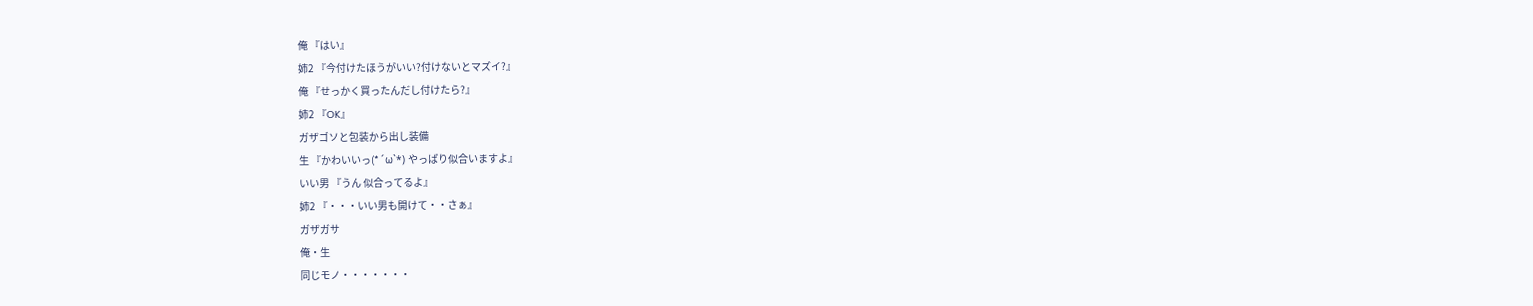俺 『はい』
姉2 『今付けたほうがいい?付けないとマズイ?』
俺 『せっかく買ったんだし付けたら?』
姉2 『OK』
ガザゴソと包装から出し装備
生 『かわいいっ(*´ω`*) やっぱり似合いますよ』
いい男 『うん 似合ってるよ』
姉2 『・・・いい男も開けて・・さぁ』
ガザガサ
俺・生
同じモノ・・・・・・・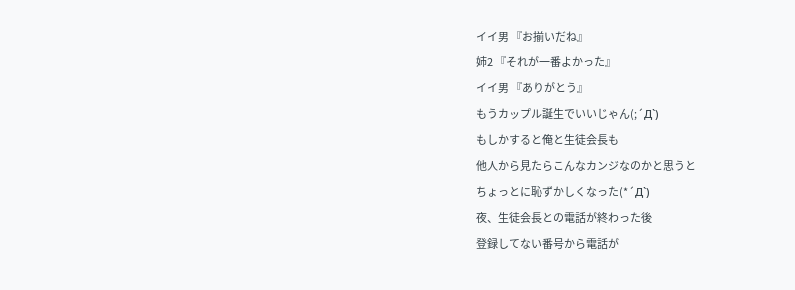イイ男 『お揃いだね』
姉2 『それが一番よかった』
イイ男 『ありがとう』
もうカップル誕生でいいじゃん(;´Д`)
もしかすると俺と生徒会長も
他人から見たらこんなカンジなのかと思うと
ちょっとに恥ずかしくなった(*´Д`)
夜、生徒会長との電話が終わった後
登録してない番号から電話が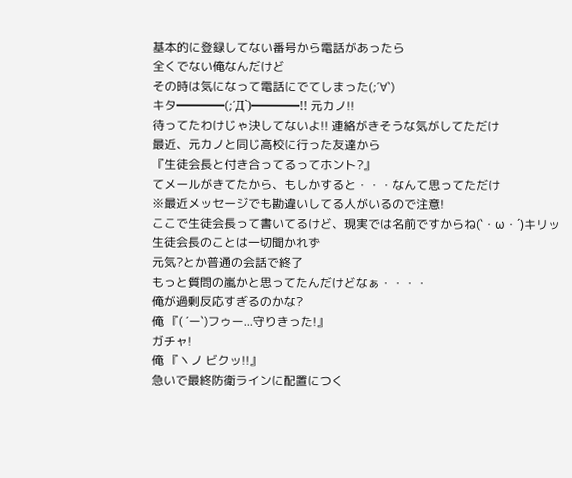基本的に登録してない番号から電話があったら
全くでない俺なんだけど
その時は気になって電話にでてしまった(;´∀`)
キタ━━━━(;´Д`)━━━━!! 元カノ!!
待ってたわけじゃ決してないよ!! 連絡がきそうな気がしてただけ
最近、元カノと同じ高校に行った友達から
『生徒会長と付き合ってるってホント?』
てメールがきてたから、もしかすると・・・なんて思ってただけ
※最近メッセージでも勘違いしてる人がいるので注意!
ここで生徒会長って書いてるけど、現実では名前ですからね(`・ω・´)キリッ
生徒会長のことは一切聞かれず
元気?とか普通の会話で終了
もっと質問の嵐かと思ってたんだけどなぁ・・・・
俺が過剰反応すぎるのかな?
俺 『( ´ー`)フゥー...守りきった!』
ガチャ!
俺 『ヽノ ビクッ!!』
急いで最終防衛ラインに配置につく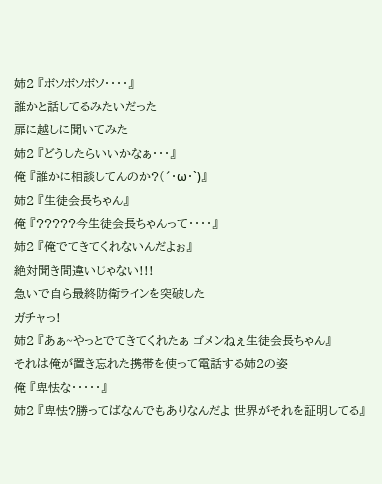姉2 『ボソボソボソ・・・・』
誰かと話してるみたいだった
扉に越しに聞いてみた
姉2 『どうしたらいいかなぁ・・・』
俺 『誰かに相談してんのか?(´・ω・`)』
姉2 『生徒会長ちゃん』
俺 『?????今生徒会長ちゃんって・・・・』
姉2 『俺でてきてくれないんだよぉ』
絶対聞き間違いじゃない!!!
急いで自ら最終防衛ラインを突破した
ガチャっ!
姉2 『あぁ~やっとでてきてくれたぁ ゴメンねぇ生徒会長ちゃん』
それは俺が置き忘れた携帯を使って電話する姉2の姿
俺 『卑怯な・・・・・』
姉2 『卑怯?勝ってばなんでもありなんだよ 世界がそれを証明してる』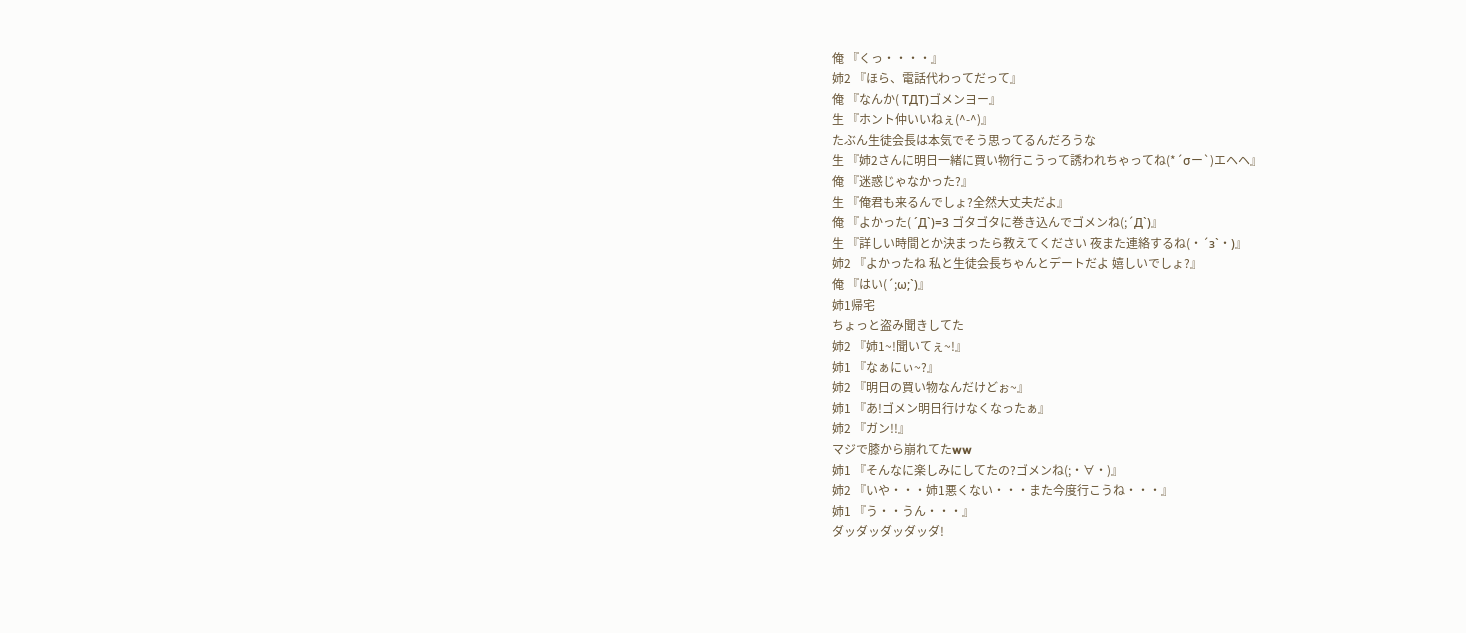俺 『くっ・・・・』
姉2 『ほら、電話代わってだって』
俺 『なんか( TДT)ゴメンヨー』
生 『ホント仲いいねぇ(^-^)』
たぶん生徒会長は本気でそう思ってるんだろうな
生 『姉2さんに明日一緒に買い物行こうって誘われちゃってね(*´σー`)エヘヘ』
俺 『迷惑じゃなかった?』
生 『俺君も来るんでしょ?全然大丈夫だよ』
俺 『よかった( ´Д`)=3 ゴタゴタに巻き込んでゴメンね(;´Д`)』
生 『詳しい時間とか決まったら教えてください 夜また連絡するね(・´з`・)』
姉2 『よかったね 私と生徒会長ちゃんとデートだよ 嬉しいでしょ?』
俺 『はい(´;ω;`)』
姉1帰宅
ちょっと盗み聞きしてた
姉2 『姉1~!聞いてぇ~!』
姉1 『なぁにぃ~?』
姉2 『明日の買い物なんだけどぉ~』
姉1 『あ!ゴメン明日行けなくなったぁ』
姉2 『ガン!!』
マジで膝から崩れてたww
姉1 『そんなに楽しみにしてたの?ゴメンね(;・∀・)』
姉2 『いや・・・姉1悪くない・・・また今度行こうね・・・』
姉1 『う・・うん・・・』
ダッダッダッダッダ!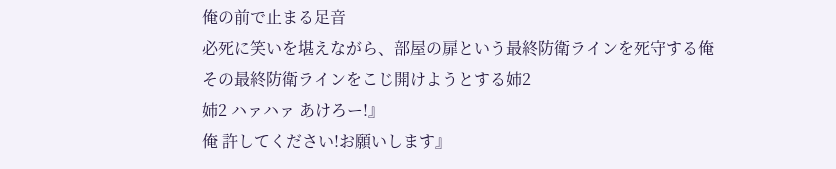俺の前で止まる足音
必死に笑いを堪えながら、部屋の扉という最終防衛ラインを死守する俺
その最終防衛ラインをこじ開けようとする姉2
姉2 ハァハァ あけろー!』
俺 許してください!お願いします』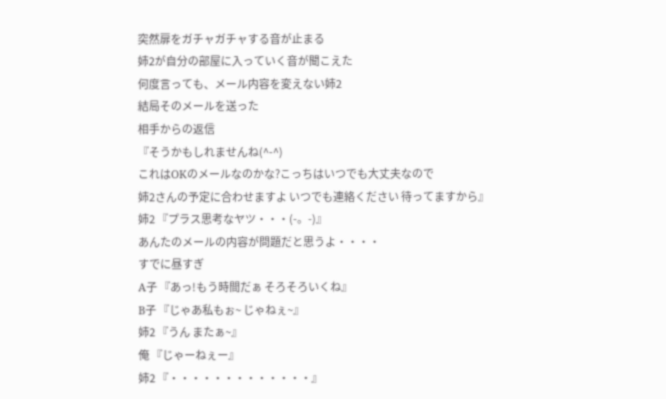突然扉をガチャガチャする音が止まる
姉2が自分の部屋に入っていく音が聞こえた
何度言っても、メール内容を変えない姉2
結局そのメールを送った
相手からの返信
『そうかもしれませんね(^-^)
これはOKのメールなのかな?こっちはいつでも大丈夫なので
姉2さんの予定に合わせますよ いつでも連絡ください 待ってますから』
姉2 『プラス思考なヤツ・・・(-。-)』
あんたのメールの内容が問題だと思うよ・・・・
すでに昼すぎ
A子 『あっ!もう時間だぁ そろそろいくね』
B子 『じゃあ私もぉ~ じゃねぇ~』
姉2 『うん またぁ~』
俺 『じゃーねぇー』
姉2 『・・・・・・・・・・・・・』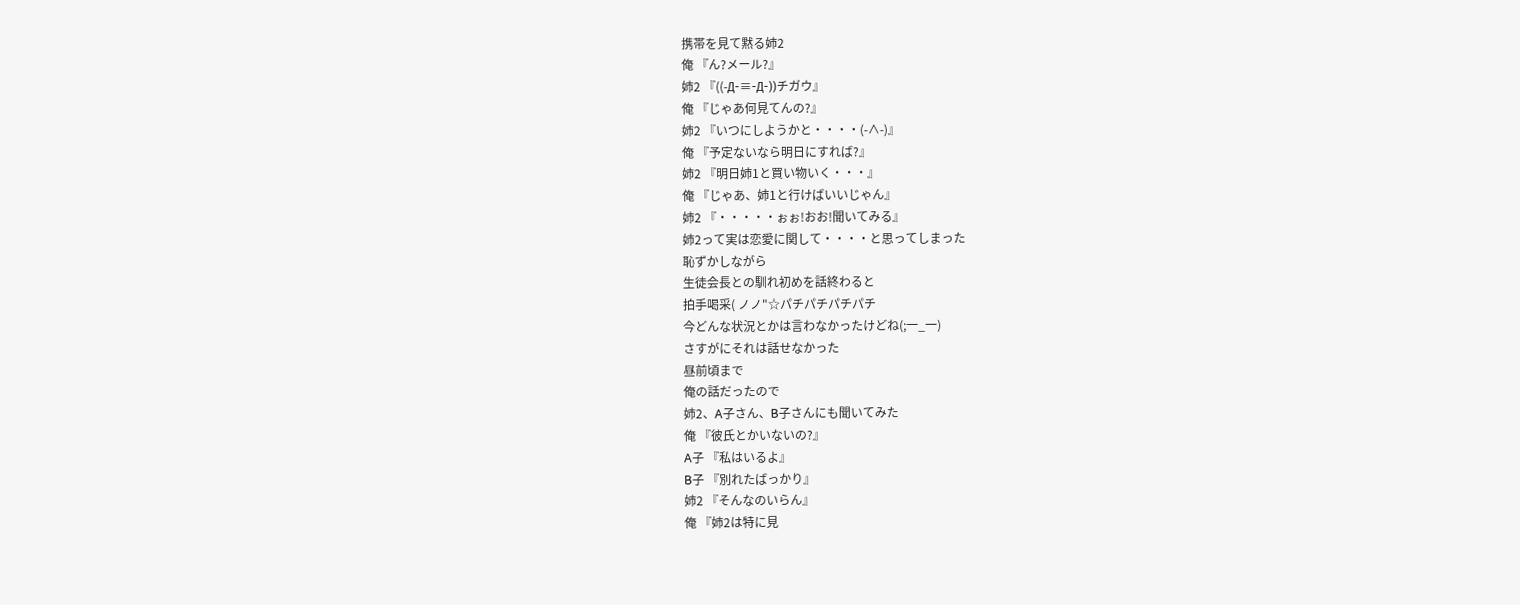携帯を見て黙る姉2
俺 『ん?メール?』
姉2 『((-Д-≡-Д-))チガウ』
俺 『じゃあ何見てんの?』
姉2 『いつにしようかと・・・・(-∧-)』
俺 『予定ないなら明日にすれば?』
姉2 『明日姉1と買い物いく・・・』
俺 『じゃあ、姉1と行けばいいじゃん』
姉2 『・・・・・ぉぉ!おお!聞いてみる』
姉2って実は恋愛に関して・・・・と思ってしまった
恥ずかしながら
生徒会長との馴れ初めを話終わると
拍手喝采( ノノ"☆パチパチパチパチ
今どんな状況とかは言わなかったけどね(;一_一)
さすがにそれは話せなかった
昼前頃まで
俺の話だったので
姉2、A子さん、B子さんにも聞いてみた
俺 『彼氏とかいないの?』
A子 『私はいるよ』
B子 『別れたばっかり』
姉2 『そんなのいらん』
俺 『姉2は特に見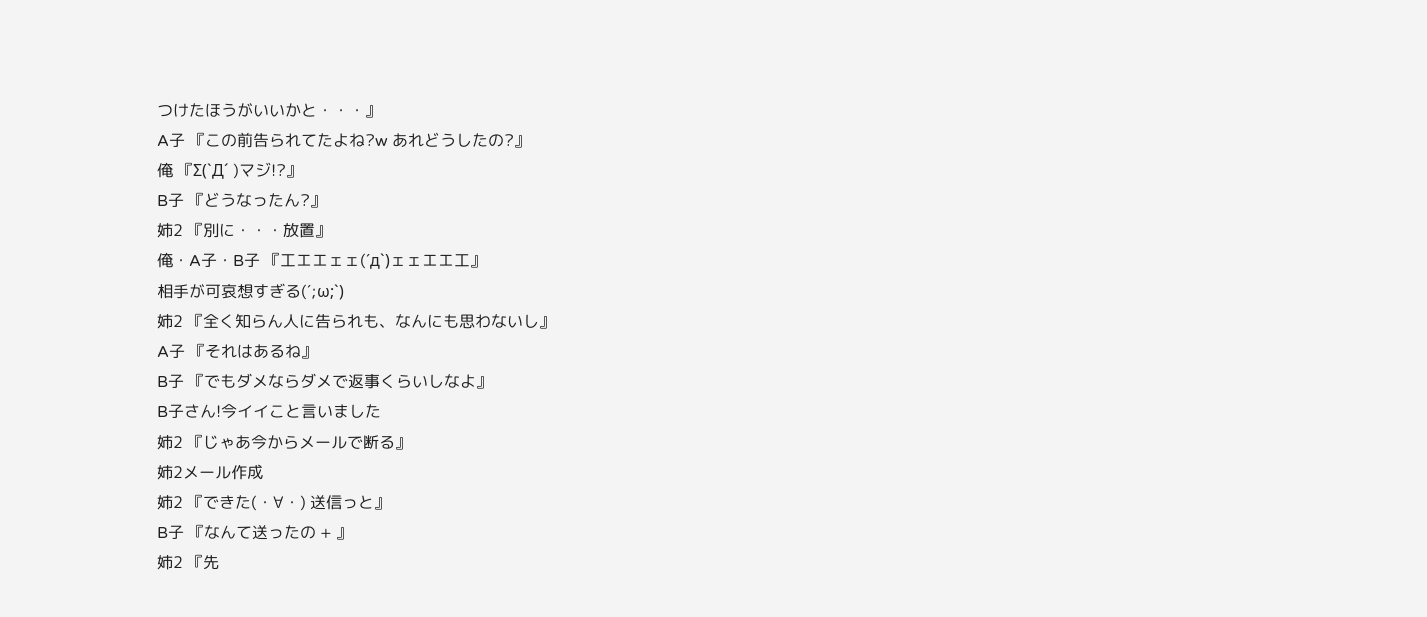つけたほうがいいかと・・・』
A子 『この前告られてたよね?w あれどうしたの?』
俺 『Σ(`Д´ )マジ!?』
B子 『どうなったん?』
姉2 『別に・・・放置』
俺・A子・B子 『工エエェェ(´д`)ェェエエ工』
相手が可哀想すぎる(´;ω;`)
姉2 『全く知らん人に告られも、なんにも思わないし』
A子 『それはあるね』
B子 『でもダメならダメで返事くらいしなよ』
B子さん!今イイこと言いました
姉2 『じゃあ今からメールで断る』
姉2メール作成
姉2 『できた(・∀・) 送信っと』
B子 『なんて送ったの + 』
姉2 『先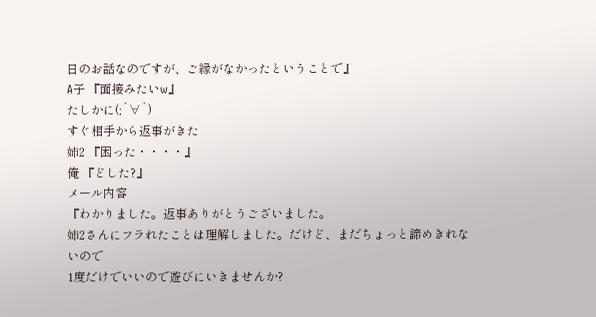日のお話なのですが、ご縁がなかったということで』
A子 『面接みたいw』
たしかに(;´∀`)
すぐ相手から返事がきた
姉2 『困った・・・・』
俺 『どした?』
メール内容
『わかりました。返事ありがとうございました。
姉2さんにフラれたことは理解しました。だけど、まだちょっと諦めきれないので
1度だけでいいので遊びにいきませんか?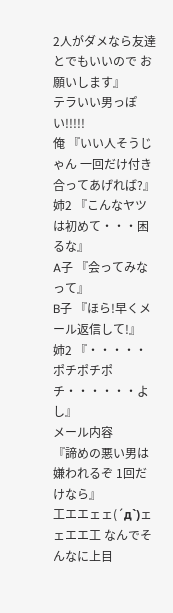2人がダメなら友達とでもいいので お願いします』
テラいい男っぽい!!!!!
俺 『いい人そうじゃん 一回だけ付き合ってあげれば?』
姉2 『こんなヤツは初めて・・・困るな』
A子 『会ってみなって』
B子 『ほら!早くメール返信して!』
姉2 『・・・・・ポチポチポチ・・・・・・よし』
メール内容
『諦めの悪い男は嫌われるぞ 1回だけなら』
工エエェェ(´д`)ェェエエ工 なんでそんなに上目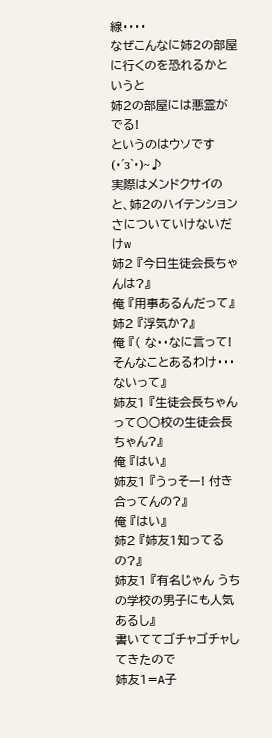線・・・・
なぜこんなに姉2の部屋に行くのを恐れるかというと
姉2の部屋には悪霊がでる!
というのはウソです(・´з`・)~♪
実際はメンドクサイのと、姉2のハイテンションさについていけないだけw
姉2 『今日生徒会長ちゃんは?』
俺 『用事あるんだって』
姉2 『浮気か?』
俺 『( な・・なに言って!そんなことあるわけ・・・ないって』
姉友1 『生徒会長ちゃんって○○校の生徒会長ちゃん?』
俺 『はい』
姉友1 『うっそー! 付き合ってんの?』
俺 『はい』
姉2 『姉友1知ってるの?』
姉友1 『有名じゃん うちの学校の男子にも人気あるし』
書いててゴチャゴチャしてきたので
姉友1=A子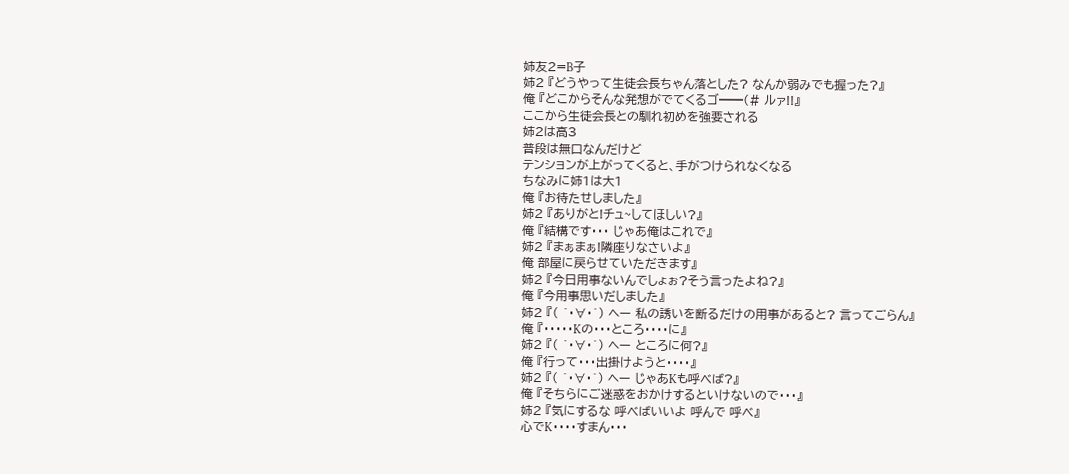姉友2=B子
姉2 『どうやって生徒会長ちゃん落とした? なんか弱みでも握った?』
俺 『どこからそんな発想がでてくるゴ━━(# ルァ!!』
ここから生徒会長との馴れ初めを強要される
姉2は高3
普段は無口なんだけど
テンションが上がってくると、手がつけられなくなる
ちなみに姉1は大1
俺 『お待たせしました』
姉2 『ありがと!チュ~してほしい?』
俺 『結構です・・・ じゃあ俺はこれで』
姉2 『まぁまぁ!隣座りなさいよ』
俺 部屋に戻らせていただきます』
姉2 『今日用事ないんでしょぉ?そう言ったよね?』
俺 『今用事思いだしました』
姉2 『( ´・∀・`) ヘー 私の誘いを断るだけの用事があると? 言ってごらん』
俺 『・・・・・Kの・・・ところ・・・・に』
姉2 『( ´・∀・`) ヘー ところに何?』
俺 『行って・・・出掛けようと・・・・』
姉2 『( ´・∀・`) ヘー じゃあKも呼べば?』
俺 『そちらにご迷惑をおかけするといけないので・・・』
姉2 『気にするな 呼べばいいよ 呼んで 呼べ』
心でK・・・・すまん・・・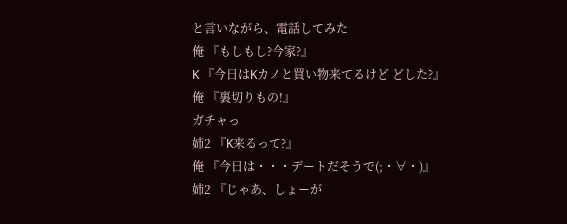と言いながら、電話してみた
俺 『もしもし?今家?』
K 『今日はKカノと買い物来てるけど どした?』
俺 『裏切りもの!』
ガチャっ
姉2 『K来るって?』
俺 『今日は・・・デートだそうで(;・∀・)』
姉2 『じゃあ、しょーが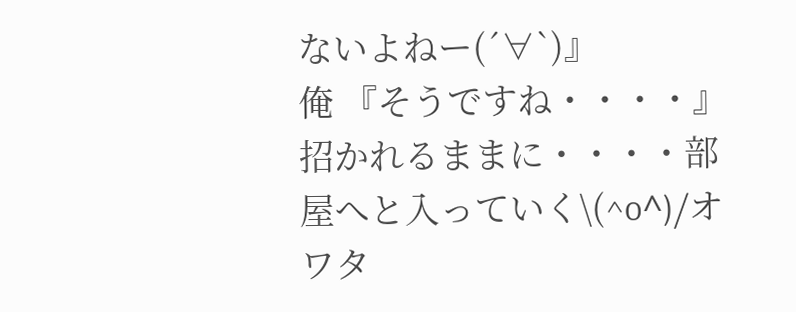ないよねー(´∀`)』
俺 『そうですね・・・・』
招かれるままに・・・・部屋へと入っていく\(^o^)/オワタ